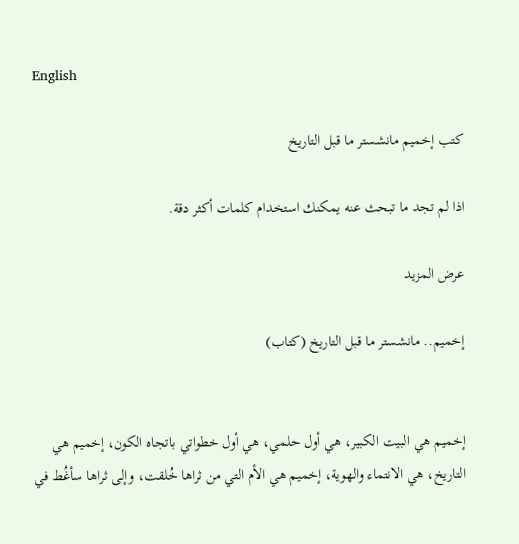English

كتب إخميم مانشستر ما قبل التاريخ

اذا لم تجد ما تبحث عنه يمكنك استخدام كلمات أكثر دقة.

عرض المزيد

إخميم.. مانشستر ما قبل التاريخ (كتاب)


إخميم هي البيت الكبير، هي أول حلمي، هي أول خطواتي باتجاه الكون، إخميم هي التاريخ، هي الانتماء والهوية، إخميم هي الأم التي من ثراها خُلقت، وإلى ثراها سأغُط في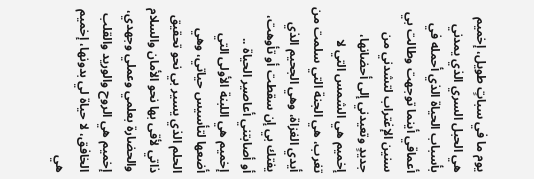يوم ما في سباتٍ طويل، إخميم هي الحبل السري الذي يمدني بأسباب الحياة الذي أحمله في أعماقي أينما توجهت وطالت بي سنين الإغتراب لتشدني من جديدٍ وتعيدني إلى أحضانها، إخميم هي الشمس التي لا تغرب، هي الجنة التي سلمت من أيدي الغزاة، وهي الجحيم الذي يفتك بي إن سقطت أو تأوهت، أو أصابتني أعاصير الحياة .. إخميم هي اللبنة الأولى التي أضعها لتأسيس حياتي، وهي الحلم الذي يسير بي نحو تحقيق ذاتي لأقى بها نحو الأمان والسلام والحضارة بعلمي وعملي وجهدي، إخميم هي الروح والوريد والقلب الخافق، لا حياة لي بدونها، إخميم هي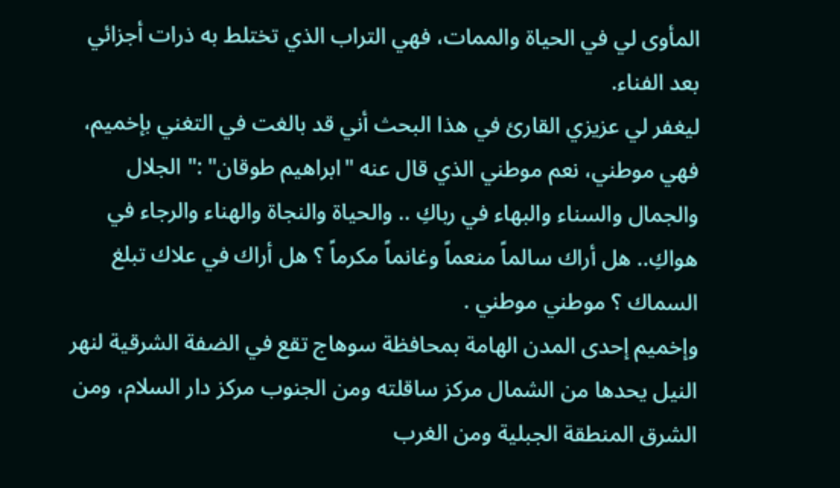المأوى لي في الحياة والممات، فهي التراب الذي تختلط به ذرات أجزائي بعد الفناء.
ليغفر لي عزيزي القارئ في هذا البحث أني قد بالغت في التغني بإخميم، فهي موطني، نعم موطني الذي قال عنه "ابراهيم طوقان" :" الجلال والجمال والسناء والبهاء في رباكِ .. والحياة والنجاة والهناء والرجاء في هواكِ.. هل أراك سالماً منعماً وغانماً مكرماً ؟ هل أراك في علاك تبلغ السماك ؟ موطني موطني .
وإخميم إحدى المدن الهامة بمحافظة سوهاج تقع في الضفة الشرقية لنهر النيل يحدها من الشمال مركز ساقلته ومن الجنوب مركز دار السلام، ومن الشرق المنطقة الجبلية ومن الغرب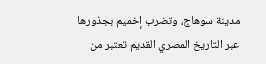مدينة سوهاج، وتضرب إخميم بجذورها عبر التاريخ المصري القديم تعتبر من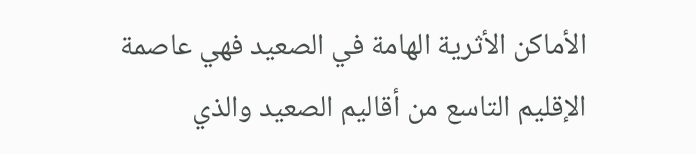الأماكن الأثرية الهامة في الصعيد فهي عاصمة الإقليم التاسع من أقاليم الصعيد والذي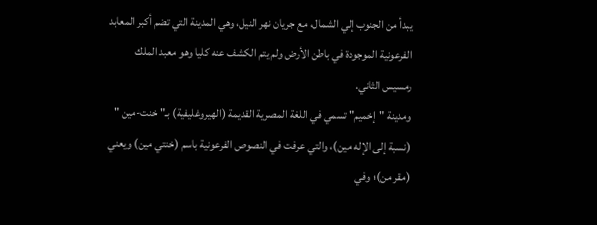يبدأ من الجنوب إلي الشمال، مع جريان نهر النيل، وهي المدينة التي تضم أكبر المعابد الفرعونية الموجودة في باطن الأرض ولم يتم الكشف عنه كليا وهو معبد الملك رمسيس الثاني.
ومدينة "إخميم" تسمي في اللغة المصرية القديمة (الهيروغليفية) بـ" خنت-مين " (نسبة إلى الإله مين)، والتي عرفت في النصوص الفرعونية باسم (خنتي مين) ويعني (مقر من)؛ وفي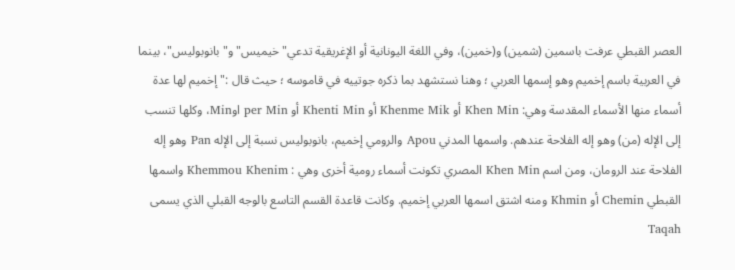العصر القبطي عرفت باسمين (شمين) و(خمين)، وفي اللغة اليونانية أو الإغريقية تدعي" خيميس" و"بانوبوليس"، بينما في العربية باسم إخميم وهو إسمها العربي ؛ وهنا نستشهد بما ذكره جوتييه في قاموسه ؛ حيث قال :" إخميم لها عدة أسماء منها الأسماء المقدسة وهي: Khen Min أو Khenme Mik أو Khenti Min أو per Min اوMin، وكلها تنسب إلى الإله (من) وهو إله الفلاحة عندهم. واسمها المدني Apou والرومي إخميم، بانوبوليس نسبة إلى الإله Pan وهو إله الفلاحة عند الرومان، ومن اسم Khen Min المصري تكونت أسماء رومية أخرى وهي : Khemmou Khenim واسمها القبطي Chemin أو Khmin ومنه اشتق اسمها العربي إخميم. وكانت قاعدة القسم التاسع بالوجه القبلي الذي يسمى Taqah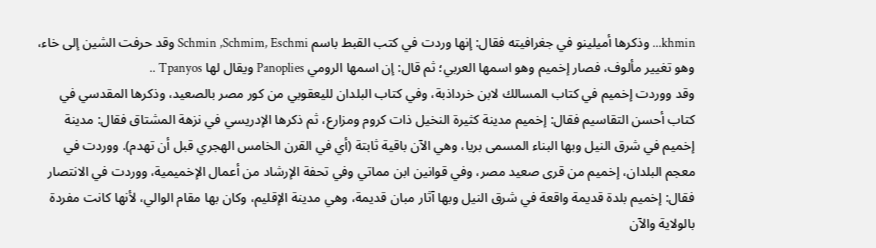khmin... وذكرها أميلينو في جغرافيته فقال: إنها وردت في كتب القبط باسم Schmin ,Schmim, Eschmi وقد حرفت الشين إلى خاء، وهو تغيير مألوف، فصار إخميم وهو اسمها العربي؛ ثم قال: إن اسمها الرومي Panoplies ويقال لها Tpanyos ..
وقد ووردت إخميم في كتاب المسالك لابن خرداذبة، وفي كتاب البلدان لليعقوبي من كور مصر بالصعيد، وذكرها المقدسي في كتاب أحسن التقاسيم فقال: إخميم مدينة كثيرة النخيل ذات كروم ومزارع، ثم ذكرها الإدريسي في نزهة المشتاق فقال: مدينة إخميم في شرق النيل وبها البناء المسمى بريا، وهي الآن باقية ثابتة (أي في القرن الخامس الهجري قبل أن تهدم). ووردت في معجم البلدان، إخميم من قرى صعيد مصر، وفي قوانين ابن مماتي وفي تحفة الإرشاد من أعمال الإخميمية، ووردت في الانتصار فقال: إخميم بلدة قديمة واقعة في شرق النيل وبها آثار مبان قديمة، وهي مدينة الإقليم، وكان بها مقام الوالي، لأنها كانت مفردة بالولاية والآن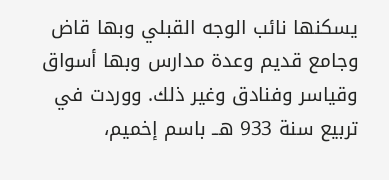يسكنها نائب الوجه القبلي وبها قاض وجامع قديم وعدة مدارس وبها أسواق وقياسر وفنادق وغير ذلك. ووردت في تربيع سنة 933 هــ باسم إخميم،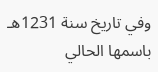وفي تاريخ سنة 1231هـ باسمها الحالي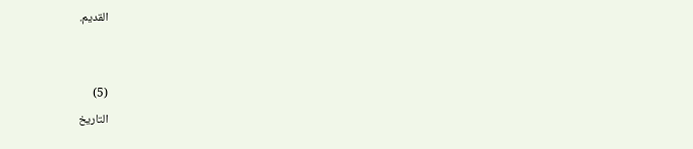القديم.


(5)
التاريخ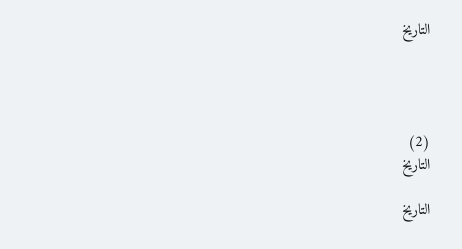التاريخ




(2)
التاريخ

التاريخ